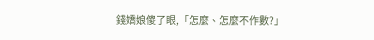錢嬌娘傻了眼,「怎麼、怎麼不作數?」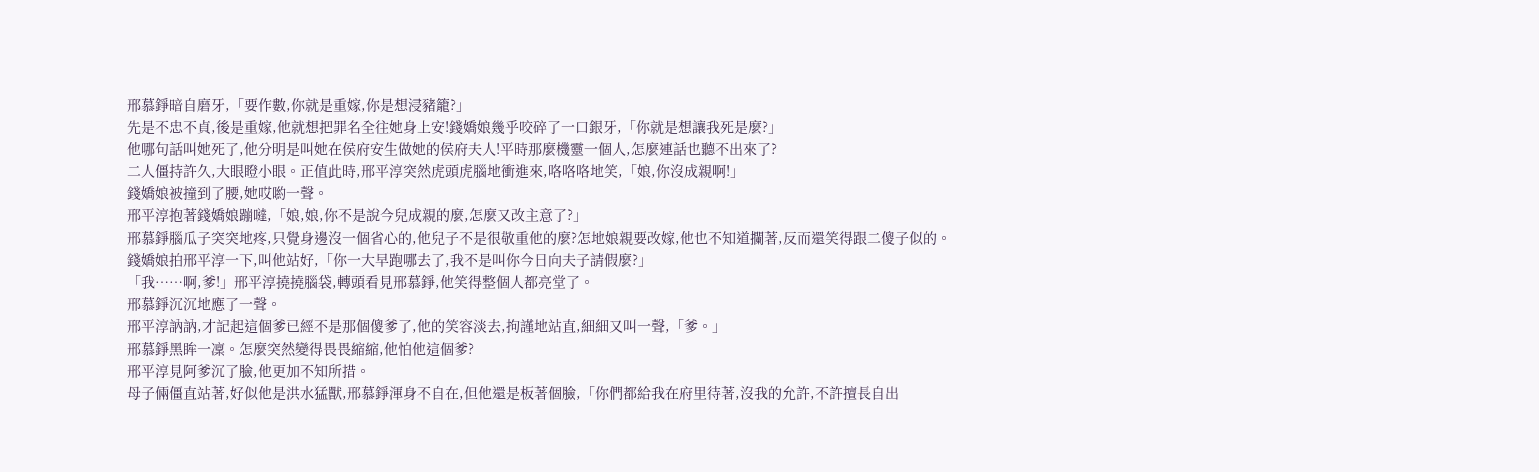邢慕錚暗自磨牙,「要作數,你就是重嫁,你是想浸豬籠?」
先是不忠不貞,後是重嫁,他就想把罪名全往她身上安!錢嬌娘幾乎咬碎了一口銀牙,「你就是想讓我死是麼?」
他哪句話叫她死了,他分明是叫她在侯府安生做她的侯府夫人!平時那麼機靈一個人,怎麼連話也聽不出來了?
二人僵持許久,大眼瞪小眼。正值此時,邢平淳突然虎頭虎腦地衝進來,咯咯咯地笑,「娘,你沒成親啊!」
錢嬌娘被撞到了腰,她哎喲一聲。
邢平淳抱著錢嬌娘蹦噠,「娘,娘,你不是說今兒成親的麼,怎麼又改主意了?」
邢慕錚腦瓜子突突地疼,只覺身邊沒一個省心的,他兒子不是很敬重他的麼?怎地娘親要改嫁,他也不知道攔著,反而還笑得跟二傻子似的。
錢嬌娘拍邢平淳一下,叫他站好,「你一大早跑哪去了,我不是叫你今日向夫子請假麼?」
「我……啊,爹!」邢平淳撓撓腦袋,轉頭看見邢慕錚,他笑得整個人都亮堂了。
邢慕錚沉沉地應了一聲。
邢平淳訥訥,才記起這個爹已經不是那個傻爹了,他的笑容淡去,拘謹地站直,細細又叫一聲,「爹。」
邢慕錚黑眸一凜。怎麼突然變得畏畏縮縮,他怕他這個爹?
邢平淳見阿爹沉了臉,他更加不知所措。
母子倆僵直站著,好似他是洪水猛獸,邢慕錚渾身不自在,但他還是板著個臉,「你們都給我在府里待著,沒我的允許,不許擅長自出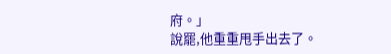府。」
說罷,他重重甩手出去了。